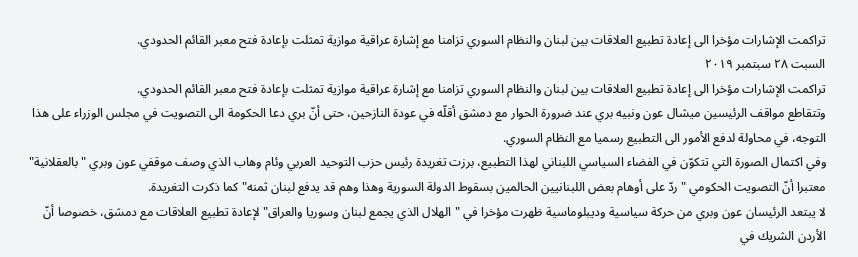تراكمت الإشارات مؤخرا الى إعادة تطبيع العلاقات بين لبنان والنظام السوري تزامنا مع إشارة عراقية موازية تمثلت بإعادة فتح معبر القائم الحدودي.
السبت ٢٨ سبتمبر ٢٠١٩
تراكمت الإشارات مؤخرا الى إعادة تطبيع العلاقات بين لبنان والنظام السوري تزامنا مع إشارة عراقية موازية تمثلت بإعادة فتح معبر القائم الحدودي.
وتتقاطع مواقف الرئيسين ميشال عون ونبيه بري عند ضرورة الحوار مع دمشق أقلّه في عودة النازحين، حتى أنّ بري دعا الحكومة الى التصويت في مجلس الوزراء على هذا التوجه، في محاولة لدفع الأمور الى التطبيع رسميا مع النظام السوري.
وفي اكتمال الصورة التي تتكوّن في الفضاء السياسي اللبناني لهذا التطبيع، برزت تغريدة رئيس حزب التوحيد العربي وئام وهاب الذي وصف موقفي عون وبري "بالعقلانية" معتبرا أنّ التصويت الحكومي "ردّ على أوهام بعض اللبنانيين الحالمين بسقوط الدولة السورية وهذا وهم قد يدفع لبنان ثمنه" كما ذكرت التغريدة.
لا يبتعد الرئيسان عون وبري من حركة سياسية وديبلوماسية ظهرت مؤخرا في "الهلال الذي يجمع لبنان وسوريا والعراق" لإعادة تطبيع العلاقات مع دمشق، خصوصا أنّ الأردن الشريك في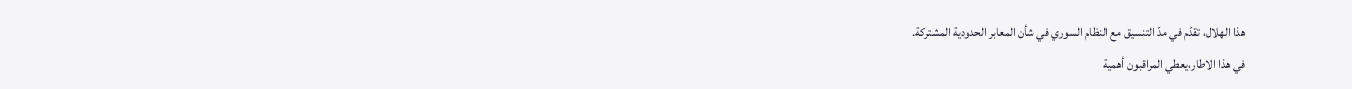هذا الهلال، تقدّم في مدّ التنسيق مع النظام السوري في شأن المعابر الحدودية المشتركة.
في هذا الاطار،يعطي المراقبون أهمية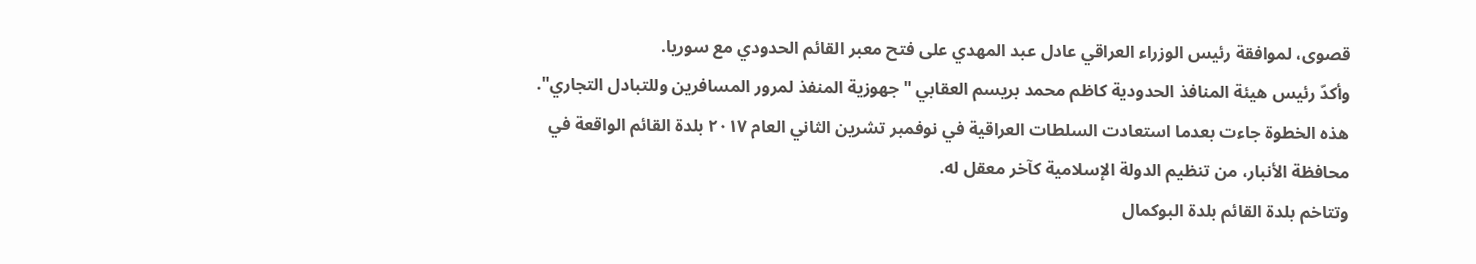قصوى، لموافقة رئيس الوزراء العراقي عادل عبد المهدي على فتح معبر القائم الحدودي مع سوريا.
وأكدّ رئيس هيئة المنافذ الحدودية كاظم محمد بريسم العقابي "جهوزية المنفذ لمرور المسافرين وللتبادل التجاري".
هذه الخطوة جاءت بعدما استعادت السلطات العراقية في نوفمبر تشرين الثاني العام ٢٠١٧ بلدة القائم الواقعة في محافظة الأنبار، من تنظيم الدولة الإسلامية كآخر معقل له.
وتتاخم بلدة القائم بلدة البوكمال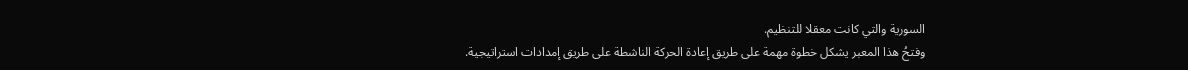السورية والتي كانت معقلا للتنظيم.
وفتحُ هذا المعبر يشكل خطوة مهمة على طريق إعادة الحركة الناشطة على طريق إمدادات استراتيجية.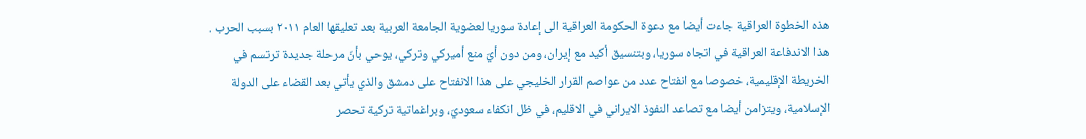هذه الخطوة العراقية جاءت أيضا مع دعوة الحكومة العراقية الى إعادة سوريا لعضوية الجامعة العربية بعد تعليقها العام ٢٠١١ بسبب الحرب .
هذا الاندفاعة العراقية في اتجاه سوريا، وبتنسيق أكيد مع إيران، ومن دون أيّ منع أميركي وتركي، يوحي بأنّ مرحلة جديدة ترتسم في الخريطة الإقليمية، خصوصا مع انفتاح عدد من عواصم القرار الخليجي على هذا الانفتاح على دمشق والذي يأتي بعد القضاء على الدولة الإسلامية، ويتزامن أيضا مع تصاعد النفوذ الايراني في الاقليم، في ظل انكفاء سعوديّ، وبراغماتية تركية تحصر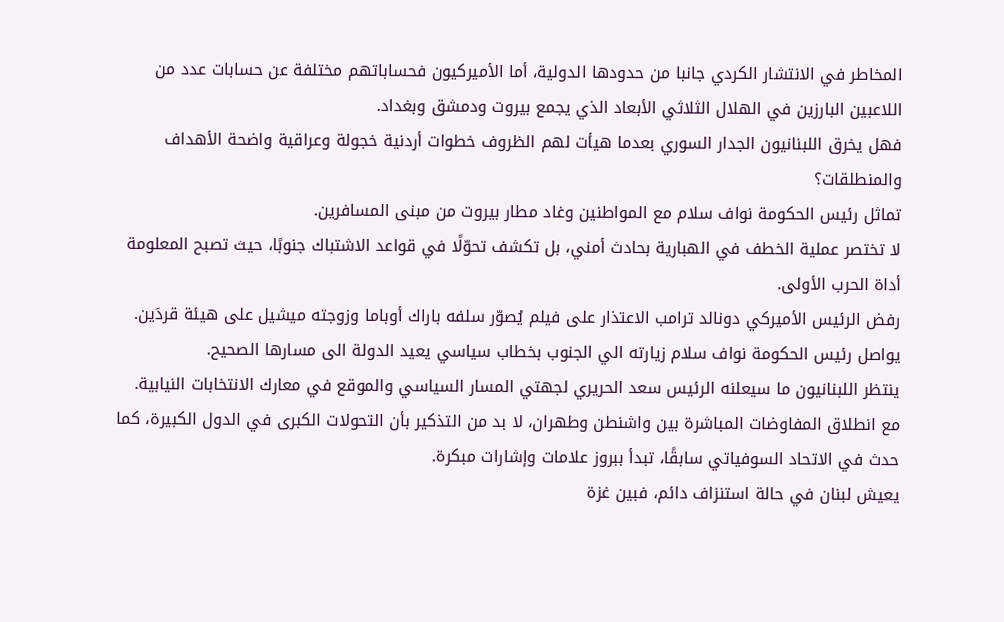المخاطر في الانتشار الكردي جانبا من حدودها الدولية، أما الأميركيون فحساباتهم مختلفة عن حسابات عدد من اللاعبين البارزين في الهلال الثلاثي الأبعاد الذي يجمع بيروت ودمشق وبغداد.
فهل يخرق اللبنانيون الجدار السوري بعدما هيأت لهم الظروف خطوات أردنية خجولة وعراقية واضحة الأهداف والمنطلقات؟
تماثل رئيس الحكومة نواف سلام مع المواطنين وغاد مطار بيروت من مبنى المسافرين.
لا تختصر عملية الخطف في الهبارية بحادث أمني، بل تكشف تحوّلًا في قواعد الاشتباك جنوبًا، حيث تصبح المعلومة أداة الحرب الأولى.
رفض الرئيس الأميركي دونالد ترامب الاعتذار على فيلم يُصوّر سلفه باراك أوباما وزوجته ميشيل على هيئة قردَين.
يواصل رئيس الحكومة نواف سلام زيارته الي الجنوب بخطاب سياسي يعيد الدولة الى مسارها الصحيح.
ينتظر اللبنانيون ما سيعلنه الرئيس سعد الحريري لجهتي المسار السياسي والموقع في معارك الانتخابات النيابية.
مع انطلاق المفاوضات المباشرة بين واشنطن وطهران، لا بد من التذكير بأن التحولات الكبرى في الدول الكبيرة، كما حدث في الاتحاد السوفياتي سابقًا، تبدأ ببروز علامات وإشارات مبكرة.
يعيش لبنان في حالة استنزاف دائم، فبين غزة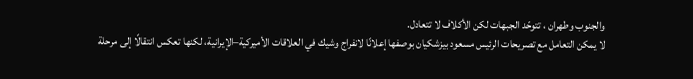والجنوب وطهران ، تتوحّد الجبهات لكن الأكلاف لا تتعادل.
لا يمكن التعامل مع تصريحات الرئيس مسعود بيزشكيان بوصفها إعلانًا لانفراج وشيك في العلاقات الأميركية–الإيرانية، لكنها تعكس انتقالًا إلى مرحلة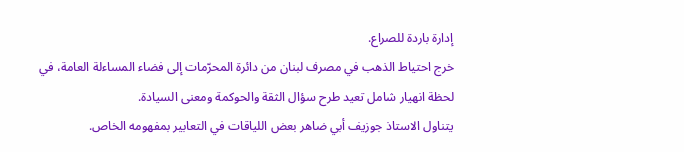إدارة باردة للصراع.
خرج احتياط الذهب في مصرف لبنان من دائرة المحرّمات إلى فضاء المساءلة العامة، في لحظة انهيار شامل تعيد طرح سؤال الثقة والحوكمة ومعنى السيادة.
يتناول الاستاذ جوزيف أبي ضاهر بعض اللياقات في التعابير بمفهومه الخاص.